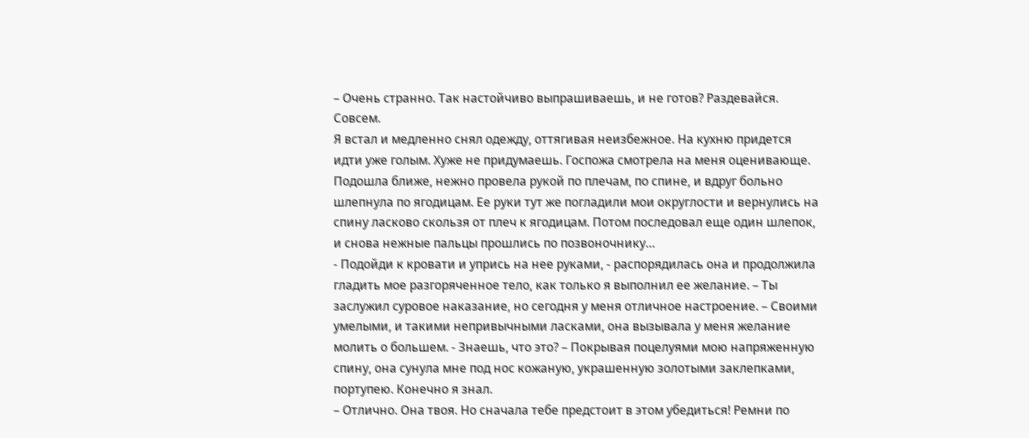– Очень странно. Так настойчиво выпрашиваешь, и не готов? Раздевайся. Совсем.
Я встал и медленно снял одежду, оттягивая неизбежное. На кухню придется идти уже голым. Хуже не придумаешь. Госпожа смотрела на меня оценивающе. Подошла ближе, нежно провела рукой по плечам, по спине, и вдруг больно шлепнула по ягодицам. Ее руки тут же погладили мои округлости и вернулись на спину ласково скользя от плеч к ягодицам. Потом последовал еще один шлепок, и снова нежные пальцы прошлись по позвоночнику…
- Подойди к кровати и упрись на нее руками, - распорядилась она и продолжила гладить мое разгоряченное тело, как только я выполнил ее желание. – Ты заслужил суровое наказание, но сегодня у меня отличное настроение. – Своими умелыми, и такими непривычными ласками, она вызывала у меня желание молить о большем. - Знаешь, что это? – Покрывая поцелуями мою напряженную спину, она сунула мне под нос кожаную, украшенную золотыми заклепками, портупею. Конечно я знал.
– Отлично. Она твоя. Но сначала тебе предстоит в этом убедиться! Ремни по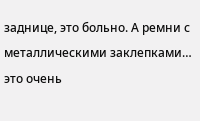заднице, это больно. А ремни с металлическими заклепками… это очень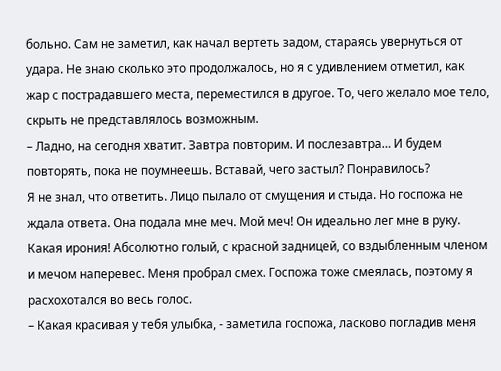больно. Сам не заметил, как начал вертеть задом, стараясь увернуться от удара. Не знаю сколько это продолжалось, но я с удивлением отметил, как жар с пострадавшего места, переместился в другое. То, чего желало мое тело, скрыть не представлялось возможным.
– Ладно, на сегодня хватит. Завтра повторим. И послезавтра… И будем повторять, пока не поумнеешь. Вставай, чего застыл? Понравилось?
Я не знал, что ответить. Лицо пылало от смущения и стыда. Но госпожа не ждала ответа. Она подала мне меч. Мой меч! Он идеально лег мне в руку. Какая ирония! Абсолютно голый, с красной задницей, со вздыбленным членом и мечом наперевес. Меня пробрал смех. Госпожа тоже смеялась, поэтому я расхохотался во весь голос.
– Какая красивая у тебя улыбка, - заметила госпожа, ласково погладив меня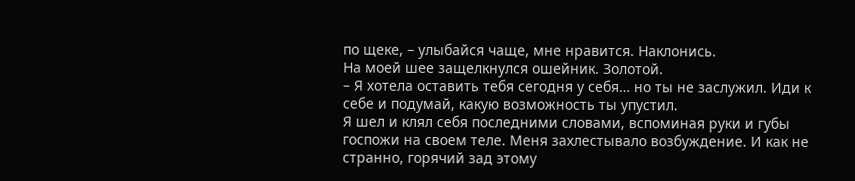по щеке, – улыбайся чаще, мне нравится. Наклонись.
На моей шее защелкнулся ошейник. Золотой.
– Я хотела оставить тебя сегодня у себя… но ты не заслужил. Иди к себе и подумай, какую возможность ты упустил.
Я шел и клял себя последними словами, вспоминая руки и губы госпожи на своем теле. Меня захлестывало возбуждение. И как не странно, горячий зад этому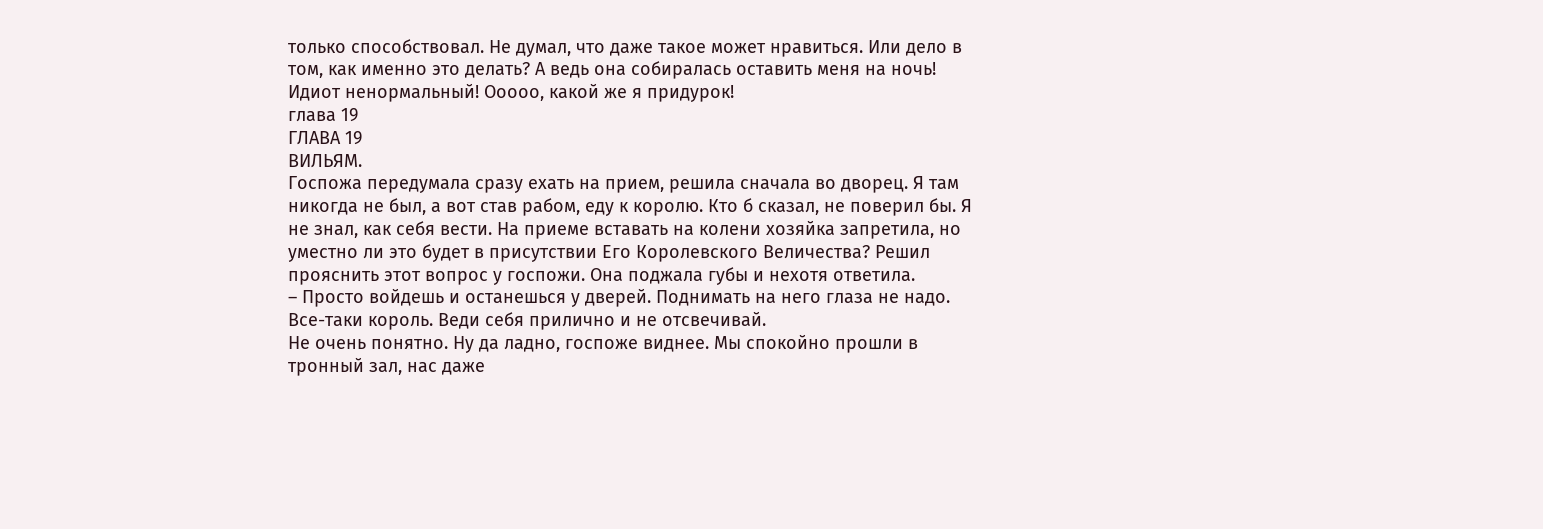только способствовал. Не думал, что даже такое может нравиться. Или дело в том, как именно это делать? А ведь она собиралась оставить меня на ночь! Идиот ненормальный! Ооооо, какой же я придурок!
глава 19
ГЛАВА 19
ВИЛЬЯМ.
Госпожа передумала сразу ехать на прием, решила сначала во дворец. Я там никогда не был, а вот став рабом, еду к королю. Кто б сказал, не поверил бы. Я не знал, как себя вести. На приеме вставать на колени хозяйка запретила, но уместно ли это будет в присутствии Его Королевского Величества? Решил прояснить этот вопрос у госпожи. Она поджала губы и нехотя ответила.
– Просто войдешь и останешься у дверей. Поднимать на него глаза не надо. Все-таки король. Веди себя прилично и не отсвечивай.
Не очень понятно. Ну да ладно, госпоже виднее. Мы спокойно прошли в тронный зал, нас даже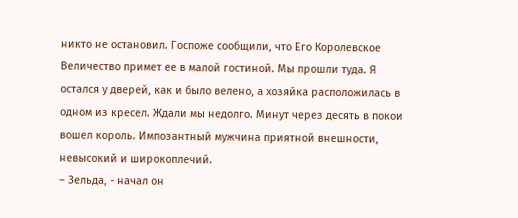никто не остановил. Госпоже сообщили, что Его Королевское Величество примет ее в малой гостиной. Мы прошли туда. Я остался у дверей, как и было велено, а хозяйка расположилась в одном из кресел. Ждали мы недолго. Минут через десять в покои вошел король. Импозантный мужчина приятной внешности, невысокий и широкоплечий.
– Зельда, - начал он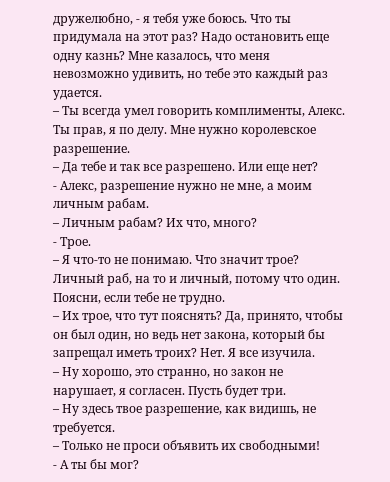дружелюбно, - я тебя уже боюсь. Что ты придумала на этот раз? Надо остановить еще одну казнь? Мне казалось, что меня невозможно удивить, но тебе это каждый раз удается.
– Ты всегда умел говорить комплименты, Алекс. Ты прав, я по делу. Мне нужно королевское разрешение.
– Да тебе и так все разрешено. Или еще нет?
- Алекс, разрешение нужно не мне, а моим личным рабам.
– Личным рабам? Их что, много?
- Трое.
– Я что-то не понимаю. Что значит трое? Личный раб, на то и личный, потому что один. Поясни, если тебе не трудно.
– Их трое, что тут пояснять? Да, принято, чтобы он был один, но ведь нет закона, который бы запрещал иметь троих? Нет. Я все изучила.
– Ну хорошо, это странно, но закон не нарушает, я согласен. Пусть будет три.
– Ну здесь твое разрешение, как видишь, не требуется.
– Только не проси объявить их свободными!
- А ты бы мог?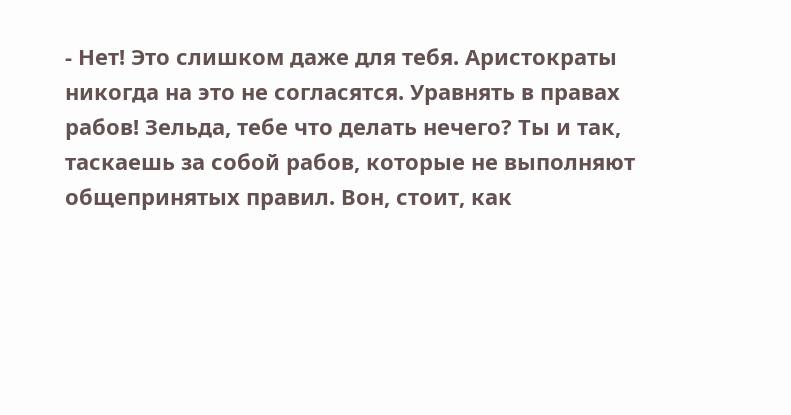- Нет! Это слишком даже для тебя. Аристократы никогда на это не согласятся. Уравнять в правах рабов! Зельда, тебе что делать нечего? Ты и так, таскаешь за собой рабов, которые не выполняют общепринятых правил. Вон, стоит, как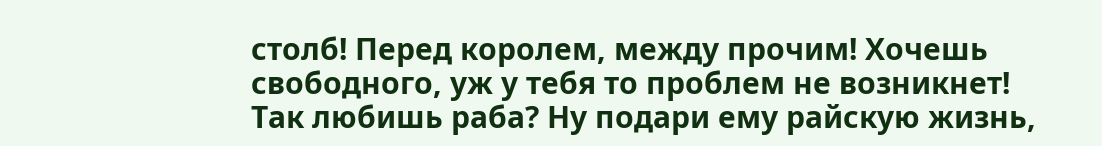столб! Перед королем, между прочим! Хочешь свободного, уж у тебя то проблем не возникнет! Так любишь раба? Ну подари ему райскую жизнь,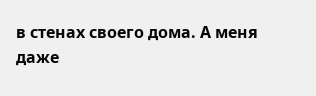в стенах своего дома. А меня даже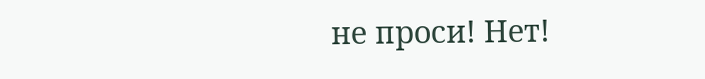не проси! Нет!